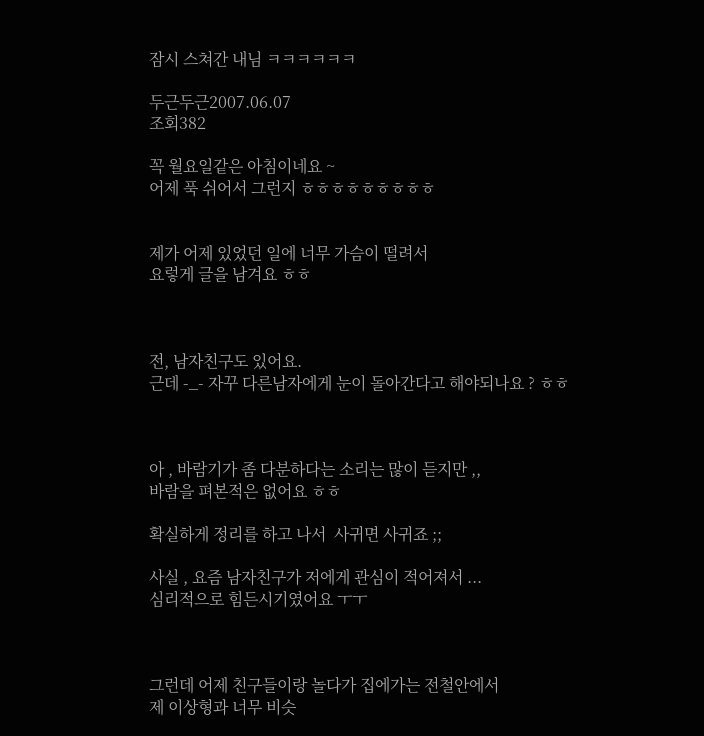잠시 스쳐간 내님 ㅋㅋㅋㅋㅋㅋ

두근두근2007.06.07
조회382

꼭 월요일같은 아침이네요 ~
어제 푹 쉬어서 그런지 ㅎㅎㅎㅎㅎㅎㅎㅎㅎ


제가 어제 있었던 일에 너무 가슴이 떨려서
요렇게 글을 남겨요 ㅎㅎ



전, 남자친구도 있어요.
근데 -_- 자꾸 다른남자에게 눈이 돌아간다고 해야되나요 ? ㅎㅎ



아 , 바람기가 좀 다분하다는 소리는 많이 듣지만 ,,
바람을 펴본적은 없어요 ㅎㅎ

확실하게 정리를 하고 나서  사귀면 사귀죠 ;;

사실 , 요즘 남자친구가 저에게 관심이 적어져서 ...
심리적으로 힘든시기였어요 ㅜㅜ



그런데 어제 친구들이랑 놀다가 집에가는 전철안에서
제 이상형과 너무 비슷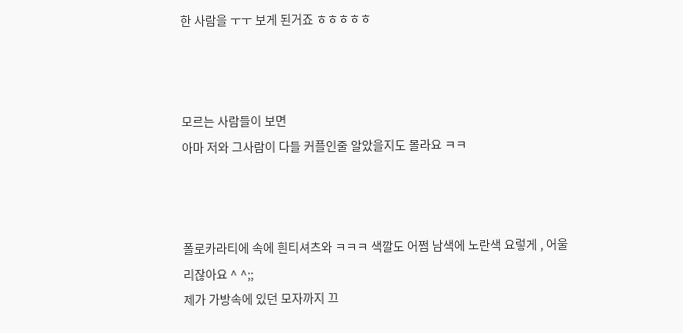한 사람을 ㅜㅜ 보게 된거죠 ㅎㅎㅎㅎㅎ



모르는 사람들이 보면
아마 저와 그사람이 다들 커플인줄 알았을지도 몰라요 ㅋㅋ



폴로카라티에 속에 흰티셔츠와 ㅋㅋㅋ 색깔도 어쩜 남색에 노란색 요렇게 , 어울리잖아요 ^ ^;;
제가 가방속에 있던 모자까지 끄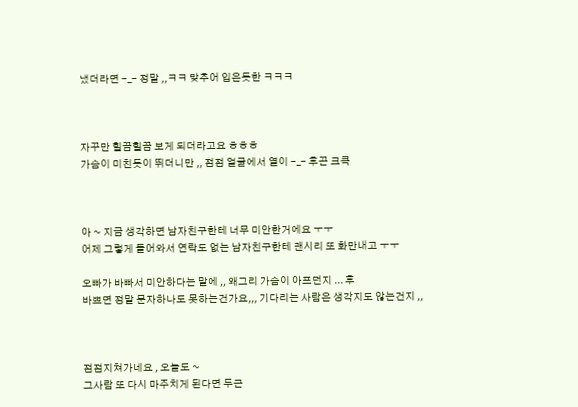냈더라면 -_- 정말 ,,ㅋㅋ 맞추어 입은듯한 ㅋㅋㅋ



자꾸만 힐끔힐끔 보게 되더라고요 ㅎㅎㅎ
가슴이 미친듯이 뛰더니만 ,, 점점 얼굴에서 열이 -_- 후끈 크큭



아 ~ 지금 생각하면 남자친구한테 너무 미안한거에요 ㅜㅜ
어제 그렇게 들어와서 연락도 없는 남자친구한테 괜시리 또 화만내고 ㅜㅜ

오빠가 바빠서 미안하다는 말에 ,, 왜그리 가슴이 아프던지 ... 후
바쁘면 정말 문자하나도 못하는건가요,,, 기다리는 사람은 생각지도 않는건지 ,,



점점지쳐가네요 , 오늘도 ~
그사람 또 다시 마주치게 된다면 두근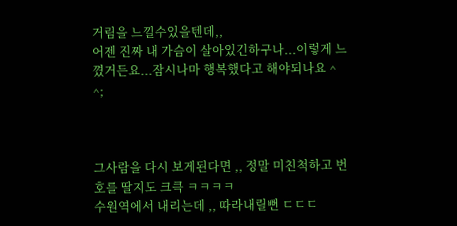거림을 느낄수있을텐데,,
어젠 진짜 내 가슴이 살아있긴하구나...이렇게 느꼈거든요...잠시나마 행복했다고 해야되나요 ^ ^;



그사람을 다시 보게된다면 ,, 정말 미친척하고 번호를 딸지도 크큭 ㅋㅋㅋㅋ
수원역에서 내리는데 ,, 따라내릴뻔 ㄷㄷㄷ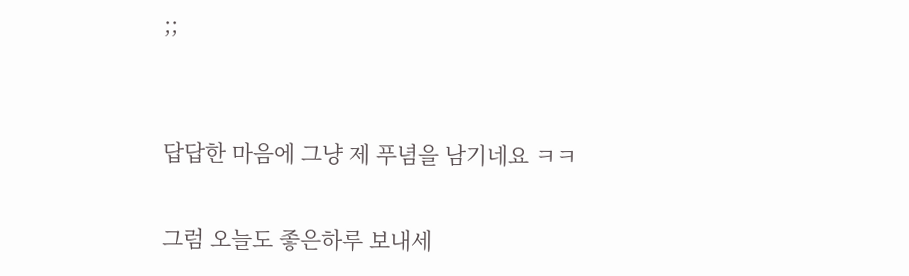;;


답답한 마음에 그냥 제 푸념을 남기네요 ㅋㅋ

그럼 오늘도 좋은하루 보내세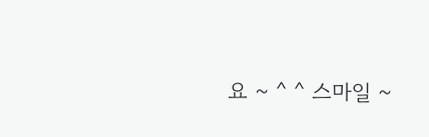요 ~ ^ ^ 스마일 ~